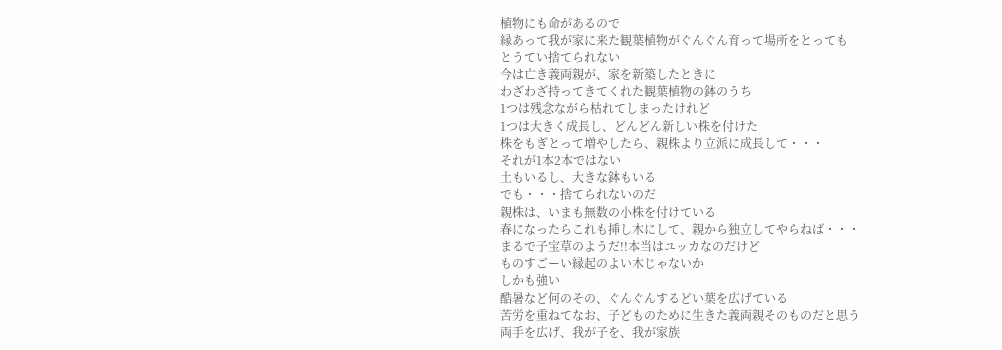植物にも命があるので
縁あって我が家に来た観葉植物がぐんぐん育って場所をとっても
とうてい捨てられない
今は亡き義両親が、家を新築したときに
わざわざ持ってきてくれた観葉植物の鉢のうち
1つは残念ながら枯れてしまったけれど
1つは大きく成長し、どんどん新しい株を付けた
株をもぎとって増やしたら、親株より立派に成長して・・・
それが1本2本ではない
土もいるし、大きな鉢もいる
でも・・・捨てられないのだ
親株は、いまも無数の小株を付けている
春になったらこれも挿し木にして、親から独立してやらねば・・・
まるで子宝草のようだ!!本当はユッカなのだけど
ものすごーい縁起のよい木じゃないか
しかも強い
酷暑など何のその、ぐんぐんするどい葉を広げている
苦労を重ねてなお、子どものために生きた義両親そのものだと思う
両手を広げ、我が子を、我が家族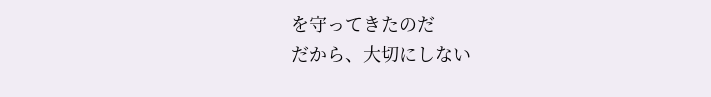を守ってきたのだ
だから、大切にしない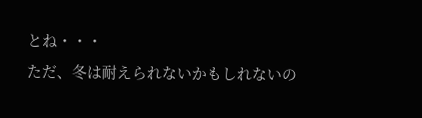とね・・・
ただ、冬は耐えられないかもしれないの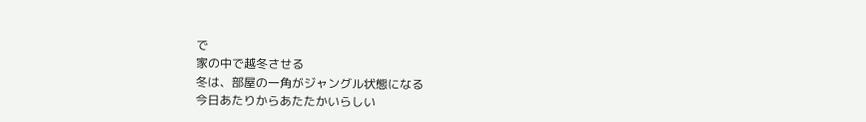で
家の中で越冬させる
冬は、部屋の一角がジャングル状態になる
今日あたりからあたたかいらしい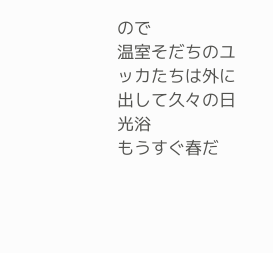ので
温室そだちのユッカたちは外に出して久々の日光浴
もうすぐ春だ